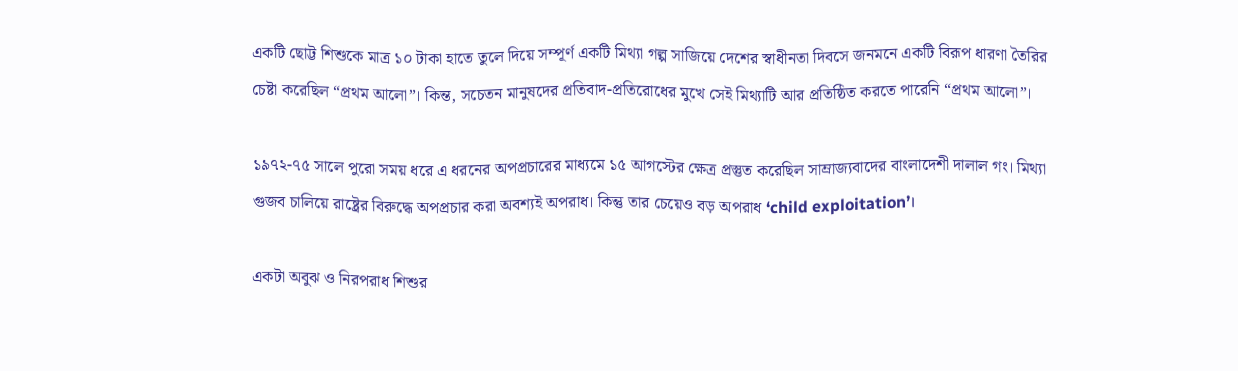একটি ছোট্ট শিশুকে মাত্র ১০ টাকা হাতে তুলে দিয়ে সম্পূর্ণ একটি মিথ্যা গল্প সাজিয়ে দেশের স্বাধীনতা দিবসে জনমনে একটি বিরূপ ধারণা তৈরির চেষ্টা করেছিল “প্রথম আলো”। কিন্ত, সচেতন মানুষদের প্রতিবাদ-প্রতিরোধের মুখে সেই মিথ্যাটি আর প্রতিষ্ঠিত করতে পারেনি “প্রথম আলো”।

১৯৭২-৭৫ সালে পুরো সময় ধরে এ ধরনের অপপ্রচারের মাধ্যমে ১৫ আগস্টের ক্ষেত্র প্রস্তুত করেছিল সাম্রাজ্যবাদের বাংলাদেশী দালাল গং। মিথ্যা গুজব চালিয়ে রাষ্ট্রের বিরুদ্ধে অপপ্রচার করা অবশ্যই অপরাধ। কিন্তু তার চেয়েও বড় অপরাধ ‘child exploitation’।

একটা অবুঝ ও নিরপরাধ শিশুর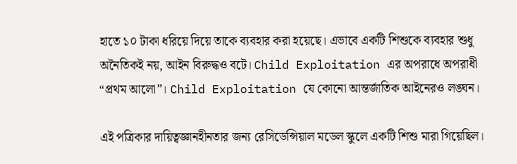হাতে ১০ টাকা ধরিয়ে দিয়ে তাকে ব্যবহার করা হয়েছে। এভাবে একটি শিশুকে ব্যবহার শুধু অনৈতিকই নয়, আইন বিরুদ্ধও বটে। Child Exploitation এর অপরাধে অপরাধী “প্রথম আলো”। Child Exploitation যে কোনো আন্তর্জাতিক আইনেরও লঙ্ঘন।

এই পত্রিকার দায়িত্বজ্ঞানহীনতার জন্য রেসিডেন্সিয়াল মডেল স্কুলে একটি শিশু মারা গিয়েছিল।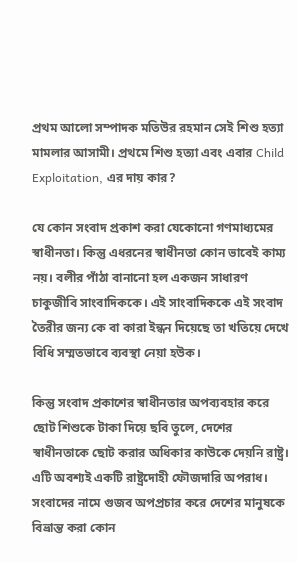প্রথম আলো সম্পাদক মতিউর রহমান সেই শিশু হত্যা মামলার আসামী। প্রথমে শিশু হত্যা এবং এবার Child Exploitation, এর দায় কার?

যে কোন সংবাদ প্রকাশ করা যেকোনো গণমাধ্যমের স্বাধীনতা। কিন্তু এধরনের স্বাধীনতা কোন ভাবেই কাম্য নয়। বলীর পাঁঠা বানানো হল একজন সাধারণ চাকুজীবি সাংবাদিককে। এই সাংবাদিককে এই সংবাদ তৈরীর জন্য কে বা কারা ইন্ধন দিয়েছে তা খতিয়ে দেখে বিধি সম্মতভাবে ব্যবস্থা নেয়া হউক।

কিন্তু সংবাদ প্রকাশের স্বাধীনতার অপব্যবহার করে ছোট শিশুকে টাকা দিয়ে ছবি তুলে, দেশের স্বাধীনতাকে ছোট করার অধিকার কাউকে দেয়নি রাষ্ট্র। এটি অবশ্যই একটি রাষ্ট্রদোহী ফৌজদারি অপরাধ। সংবাদের নামে গুজব অপপ্রচার করে দেশের মানুষকে বিভ্রান্ত করা কোন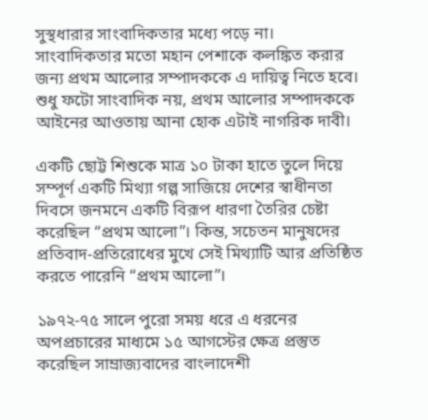সুস্থধারার সাংবাদিকতার মধ্যে পড়ে না। সাংবাদিকতার মতো মহান পেশাকে কলঙ্কিত করার জন্য প্রথম আলোর সম্পাদককে এ দায়িত্ব নিতে হবে। শুধু ফটো সাংবাদিক নয়, প্রথম আলোর সম্পাদককে আইনের আওতায় আনা হোক এটাই নাগরিক দাবী।

একটি ছোট্ট শিশুকে মাত্র ১০ টাকা হাতে তুলে দিয়ে সম্পূর্ণ একটি মিথ্যা গল্প সাজিয়ে দেশের স্বাধীনতা দিবসে জনমনে একটি বিরূপ ধারণা তৈরির চেষ্টা করেছিল “প্রথম আলো”। কিন্ত, সচেতন মানুষদের প্রতিবাদ-প্রতিরোধের মুখে সেই মিথ্যাটি আর প্রতিষ্ঠিত করতে পারেনি “প্রথম আলো”।

১৯৭২-৭৫ সালে পুরো সময় ধরে এ ধরনের অপপ্রচারের মাধ্যমে ১৫ আগস্টের ক্ষেত্র প্রস্তুত করেছিল সাম্রাজ্যবাদের বাংলাদেশী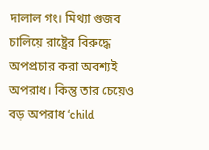দালাল গং। মিথ্যা গুজব চালিয়ে রাষ্ট্রের বিরুদ্ধে অপপ্রচার করা অবশ্যই অপরাধ। কিন্তু তার চেয়েও বড় অপরাধ ‘child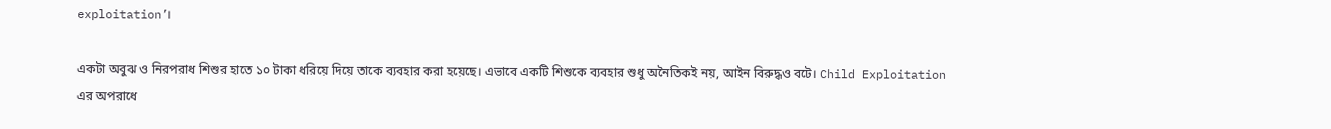exploitation’।

একটা অবুঝ ও নিরপরাধ শিশুর হাতে ১০ টাকা ধরিয়ে দিয়ে তাকে ব্যবহার করা হয়েছে। এভাবে একটি শিশুকে ব্যবহার শুধু অনৈতিকই নয়, আইন বিরুদ্ধও বটে। Child Exploitation এর অপরাধে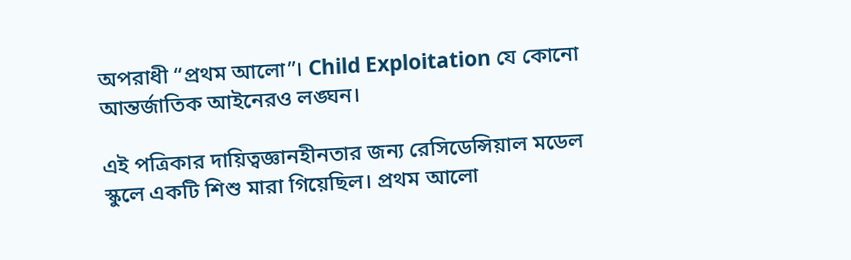অপরাধী “প্রথম আলো”। Child Exploitation যে কোনো আন্তর্জাতিক আইনেরও লঙ্ঘন।

এই পত্রিকার দায়িত্বজ্ঞানহীনতার জন্য রেসিডেন্সিয়াল মডেল স্কুলে একটি শিশু মারা গিয়েছিল। প্রথম আলো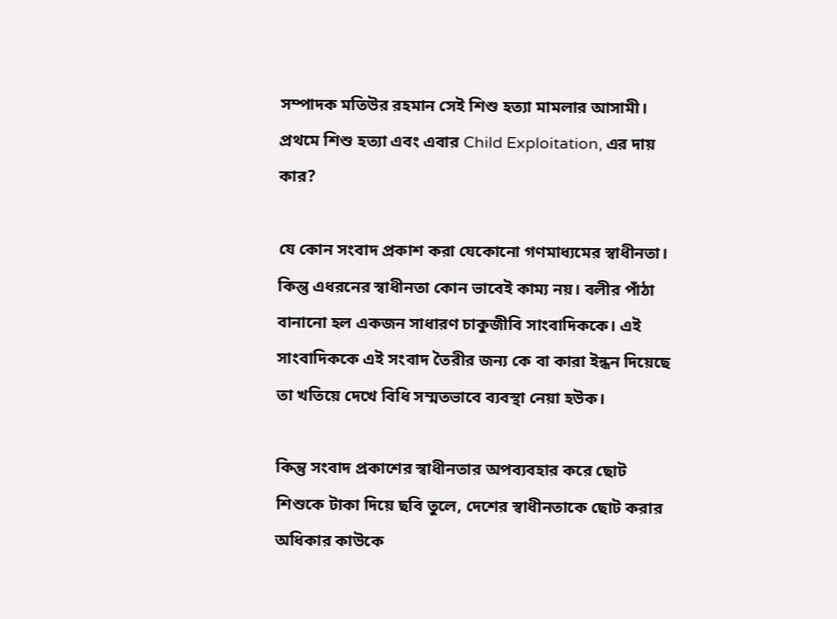সম্পাদক মতিউর রহমান সেই শিশু হত্যা মামলার আসামী। প্রথমে শিশু হত্যা এবং এবার Child Exploitation, এর দায় কার?

যে কোন সংবাদ প্রকাশ করা যেকোনো গণমাধ্যমের স্বাধীনতা। কিন্তু এধরনের স্বাধীনতা কোন ভাবেই কাম্য নয়। বলীর পাঁঠা বানানো হল একজন সাধারণ চাকুজীবি সাংবাদিককে। এই সাংবাদিককে এই সংবাদ তৈরীর জন্য কে বা কারা ইন্ধন দিয়েছে তা খতিয়ে দেখে বিধি সম্মতভাবে ব্যবস্থা নেয়া হউক।

কিন্তু সংবাদ প্রকাশের স্বাধীনতার অপব্যবহার করে ছোট শিশুকে টাকা দিয়ে ছবি তুলে, দেশের স্বাধীনতাকে ছোট করার অধিকার কাউকে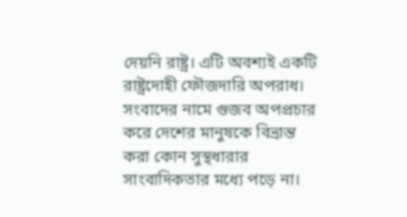দেয়নি রাষ্ট্র। এটি অবশ্যই একটি রাষ্ট্রদোহী ফৌজদারি অপরাধ। সংবাদের নামে গুজব অপপ্রচার করে দেশের মানুষকে বিভ্রান্ত করা কোন সুস্থধারার সাংবাদিকতার মধ্যে পড়ে না।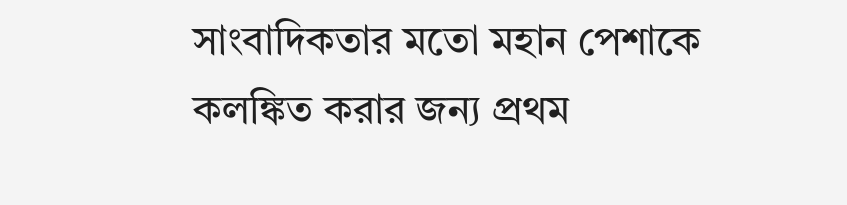সাংবাদিকতার মতো মহান পেশাকে কলঙ্কিত করার জন্য প্রথম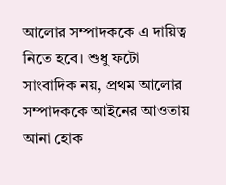আলোর সম্পাদককে এ দায়িত্ব নিতে হবে। শুধু ফটো সাংবাদিক নয়, প্রথম আলোর সম্পাদককে আইনের আওতায় আনা হোক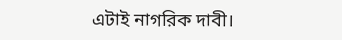এটাই নাগরিক দাবী।